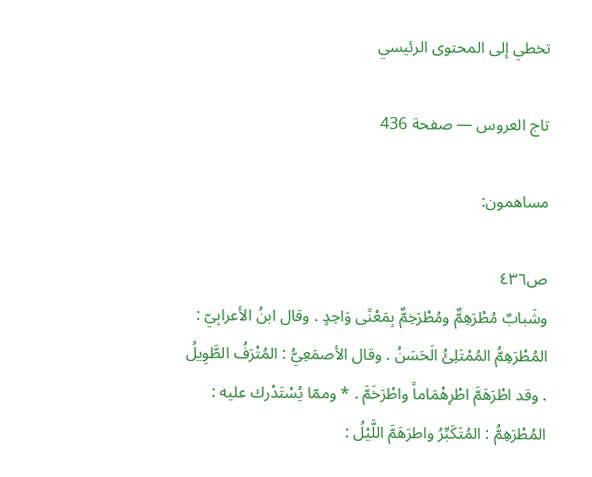تخطي إلى المحتوى الرئيسي

تاج العروس — صفحة 436

مساهمون:

ص٤٣٦
وشَبابٌ مُطْرَهِمٌّ ومُطْرَخِمٌّ بِمَعْنًى وَاحِدٍ . وقال ابنُ الأعرابِيّ : المُطْرَهِمُّ المُمْتَلِئُ الَحَسَنُ . وقال الأصمَعِيُّ : المُتْرَفُ الطَّوِيلُ . وقد اطْرَهَمَّ اطْرِهْمَاماً واطْرَخَمَّ . * وممّا يُسْتَدْرك عليه : المُطْرَهِمُّ : المُتَكَبِّرُ واطرَهَمَّ اللَّيْلُ :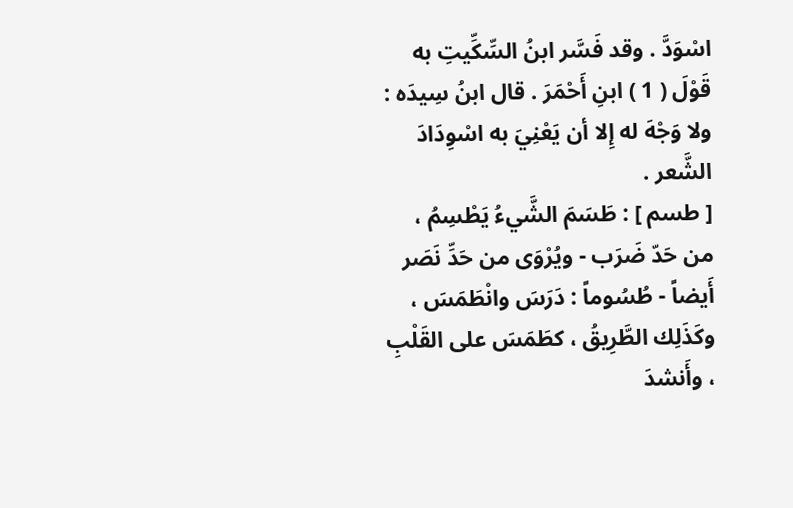اسْوَدَّ . وقد فَسَّر ابنُ السِّكِّيتِ به قَوْلَ ( 1 ) ابنِ أَحْمَرَ . قال ابنُ سِيدَه : ولا وَجْهَ له إِلا أن يَعْنِيَ به اسْوِدَادَ الشَّعر .
[ طسم ] : طَسَمَ الشَّيءُ يَطْسِمُ ، من حَدّ ضَرَب - ويُرْوَى من حَدِّ نَصَر أَيضاً - طُسُوماً : دَرَسَ وانْطَمَسَ ، وكَذَلِك الطَّرِيقُ ، كطَمَسَ على القَلْبِ ، وأَنشدَ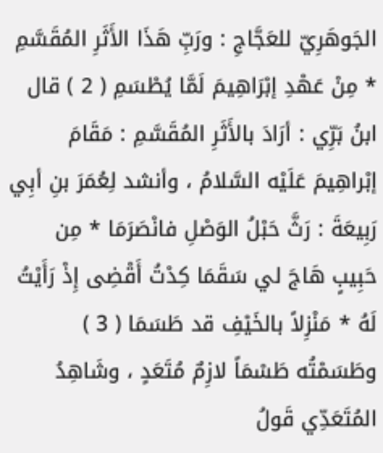الجَوهَرِيّ للعَجَّاجِ : ورَبِّ هَذَا الأَثَرِ المُقَسَّمِ * مِنْ عَهْدِ إبْرَاهِيمَ لَمَّا يُطْسَمِ ( 2 ) قال ابنُ بَرِّي : أرَادَ بالأَثَرِ المُقَسَّمِ : مَقَامَ إبْراهِيمَ عَلَيْه السَّلامُ ، وأنشد لِعُمَرَ بنِ أبِي رَبِيعَةَ : رَثَّ حَبْلُ الوَصْلِ فانْصَرَمَا * مِن حَبِيبٍ هَاجَ لي سَقَمَا كِدْتُ أَقْضِى إِذْ رَأَيْتُ لَهُ * مَنْزِلاً بالخَيْفِ قد طَسَمَا ( 3 ) وطَسَمْتُه طَسْمَاً لازِمٌ مُتَعَدٍ ، وشَاهِدُ المُتَعَدِّي قَولُ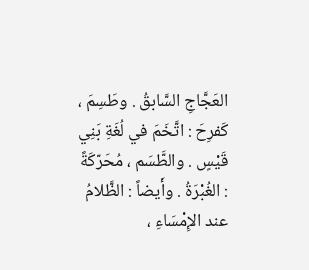العَجَّاجِ السَّابقُ . وطَسِمَ ، كَفرِحَ : اتَّخَمَ في لُغَةِ بَنِي قَيْسٍ . والطَّسَم ، مُحَرّكَةً : الغُبْرَةُ . وأَيضاً : الظَّلامُ عند الإِمْسَاءِ ،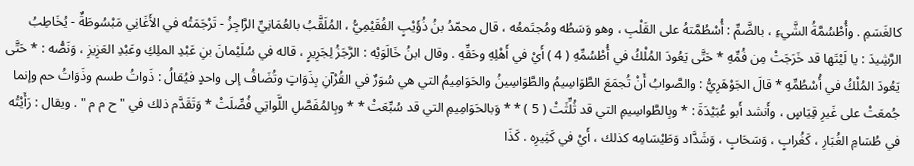كالغَسَمِ . وأُطْسُمَّةُ الشَّيءِ ، بالضَّمِّ : أُسْطُمَّتهُ على القَلْبِ ، وهو وَسَطُه ومُجتَمعُه ، قال محمّدُ بنُ ذُؤَيْبٍ الفُقَيْمِيُّ ، المُلَقَّبُ بالعُمَانِيِّ الرَّاجِزُ - تَرْجَمَتُه في الأَغَانِي مَبْسُوطَةٌ - يُخَاطِبُ الرَّشِيدَ : يا لَيْتَها قد خَرَجَتْ مِن فُمِّهِ * حَتَّى يَعُودَ المُلْكُ في أُطْسُمِّهِ ( 4 ) أَيْ في أَهْلِهِ وحَقِّهِ . وقال ابنُ خَالَوَيْه : الرَّجَزُ لِجَرِيرٍ ، قاله في سُلَيْمانَ بنِ عَبْدِ الملِكِ وعَبْدِ العَزِيزِ ، وَنَصُّه : * حَتَّى يَعُودَ المُلْكُ في أُسْطُمِّهِ * قالَ الجَوْهَرِيُّ : والصَّوابُ أَنْ تُجمَعَ الطَّوَاسِيمُ والطَّوَاسِينُ والحَوَامِيمُ التي هي سُوَرٌ في القُرْآنِ بِذَوَاتٍ وتُضَافُ إلى واحدٍ فيُقالُ : ذَواتُ طسم وذَوَاتُ حم وإنما جُمعَتْ على غَيرِ قِيَاسٍ ، وأَنشد أَبو عُبَيْدَةَ : * وبِالطَّواسِيمِ التي قد ثُلِّثَتْ ( 5 ) * * وَبالحَوَامِيمِ التي قد سُبِّعَتْ * * وبِالمُفَصَّلِ اللَّواتِي فُصِّلَتْ * وَتَقَدَّم ذلك في " ح م م " . ويقال : رَأَيْتُه في طُسَامِ الغُبَارِ ، كَغُرابٍ ، وَسَحَابٍ ، وَشَدَّاد وَطَيْسَامِه كذلك ، أَيْ في كَثِيرِه . كَذَا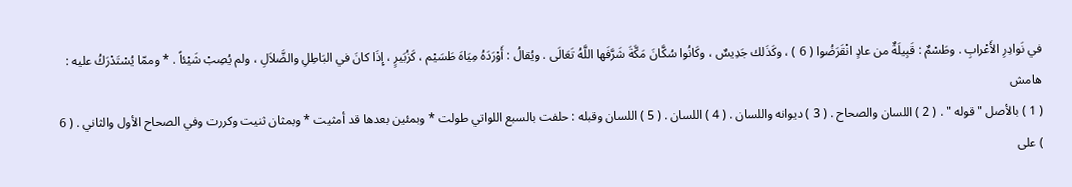في نَوادِرِ الأَعْرابِ . وطَسْمٌ : قَبِيلَةٌ من عادٍ انْقَرَضُوا ( 6 ) ، وكَذَلك جَدِيسٌ ، وكَانُوا سُكَّانَ مَكَّةَ شَرَّفَها اللَّهُ تَعَالَى . ويُقالُ : أَوْرَدَهُ مِيَاهَ طَسَيْم ، كَزُبَيرٍ ، إِذَا كانَ في البَاطِلِ والضَّلاَلِ ، ولم يُصِبْ شَيْئاً . * وممّا يُسْتَدْرَكُ عليه :
هامش
( 1 ) بالأصل " قوله " . ( 2 ) اللسان والصحاح . ( 3 ) ديوانه واللسان . ( 4 ) اللسان . ( 5 ) اللسان وقبله : حلفت بالسبع اللواتي طولت * وبمئين بعدها قد أمثيت * وبمثان ثنيت وكررت وفي الصحاح الأول والثاني . ( 6 ) على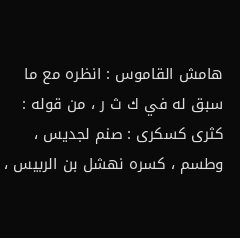هامش القاموس : انظره مع ما سبق له في ك ث ر ، من قوله : كثرى كسكرى : صنم لجديس ، وطسم ، كسره نهشل بن الربيس ،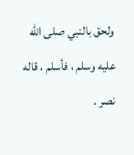ولحق بالنبي صلى الله عليه وسلم ، فأسلم ، قاله نصر .